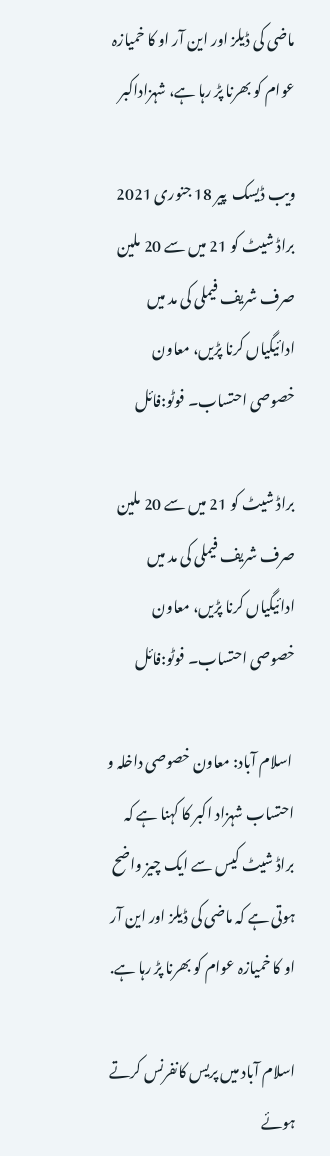ماضی کی ڈیلز اور این آر او کا خمیازہ عوام کو بھرنا پڑ رہا ہے، شہزاداکبر

ویب ڈیسک  پير 18 جنوری 2021
براڈ شیٹ کو 21 میں سے 20 ملین صرف شریف فیملی کی مد میں ادائیگیاں کرنا پڑیں، معاون خصوصی احتساب۔ فوٹو:فائل

براڈ شیٹ کو 21 میں سے 20 ملین صرف شریف فیملی کی مد میں ادائیگیاں کرنا پڑیں، معاون خصوصی احتساب۔ فوٹو:فائل

 اسلام آباد: معاون خصوصی داخلہ و احتساب شہزاد اکبر کا کہنا ہے کہ براڈ شیٹ کیس سے ایک چیز واضح ہوتی ہے کہ ماضی کی ڈیلز اور این آر او کا خمیازہ عوام کو بھرنا پڑ رہا ہے.

اسلام آباد میں پریس کانفرنس کرتے ہوئے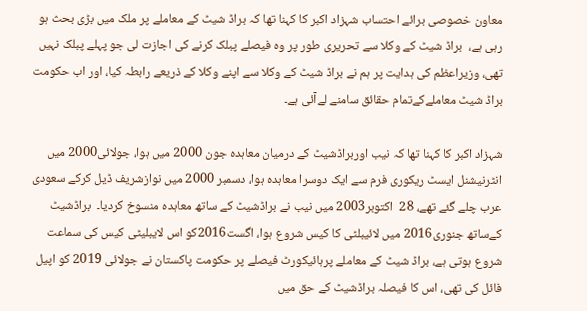معاون خصوصی برائے احتساب شہزاد اکبر کا کہنا تھا کہ براڈ شیٹ کے معاملے پر ملک میں بڑی بحث ہو رہی ہے،  براڈ شیٹ کے وکلا سے تحریری طور پر وہ فیصلے پبلک کرنے کی اجازت لی جو پہلے پبلک نہیں تھی، وزیراعظم کی ہدایت پر ہم نے براڈ شیٹ کے وکلا سے اپنے وکلا کے ذریعے رابطہ کیا، اور اب حکومت براڈ شیٹ معاملےکےتمام حقائق سامنے لےآئی ہے۔

شہزاد اکبر کا کہنا تھا کہ نیب اوربراڈشیٹ کے درمیان معاہدہ جون 2000 میں ہوا، جولائی2000 میں انٹرنیشنل ایسٹ ریکوری فرم سے ایک دوسرا معاہدہ ہوا، دسمبر 2000 میں نوازشریف ڈیل کرکے سعودی عرب چلے گئے تھے، 28  اکتوبر2003 میں نیب نے براڈشیٹ کے ساتھ معاہدہ منسوخ کردیا۔  براڈشیٹ کےساتھ جنوری2016 میں لائیبلٹی کا کیس شروع ہوا، اگست2016کو اس لایبلیٹی کیس کی سماعت شروع ہوتی ہے، براڈ شیٹ کے معاملے پرہائیکورٹ فیصلے پر حکومت پاکستان نے جولائی 2019 کو اپیل فائل کی تھی، اس کا فیصلہ براڈشیٹ کے حق میں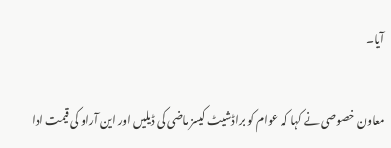آیا۔

معاون خصوصی نے کہا کہ عوام کو براڈشیٹ کیسز ماضی کی ڈیلیں اور این آراو کی قیمت ادا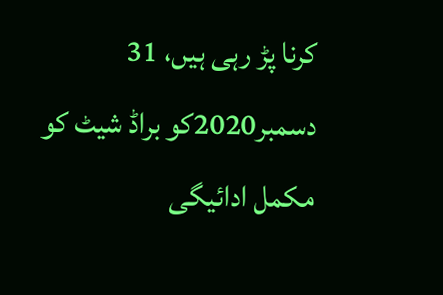کرنا پڑ رہی ہیں، 31 دسمبر2020کو براڈ شیٹ کو مکمل ادائیگی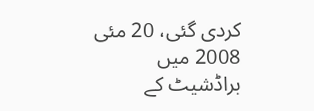کردی گئی، 20 مئی 2008 میں براڈشیٹ کے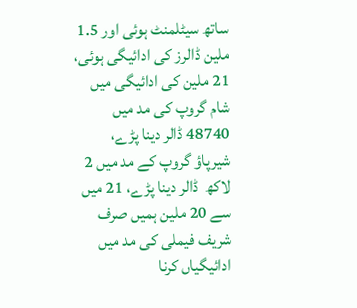ساتھ سیٹلمنٹ ہوئی اور 1.5 ملین ڈالرز کی ادائیگی ہوئی، 21 ملین کی ادائیگی میں شام گروپ کی مد میں 48740 ڈالر دینا پڑے، شیرپاؤ گروپ کے مد میں 2 لاکھ  ڈالر دینا پڑے، 21 میں سے 20 ملین ہمیں صرف شریف فیملی کی مد میں ادائیگیاں کرنا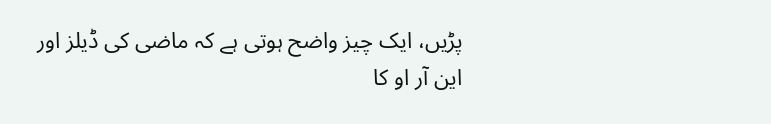پڑیں، ایک چیز واضح ہوتی ہے کہ ماضی کی ڈیلز اور این آر او کا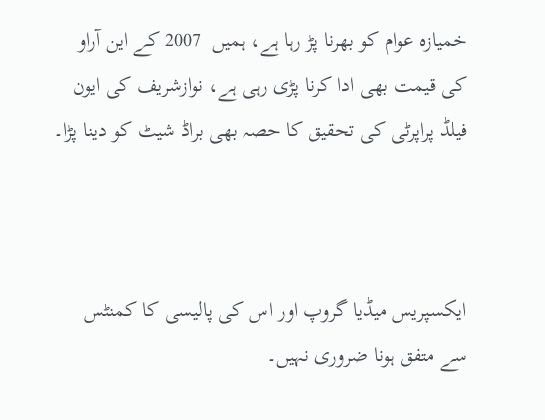خمیازہ عوام کو بھرنا پڑ رہا ہے، ہمیں  2007 کے این آراو کی قیمت بھی ادا کرنا پڑی رہی ہے، نوازشریف کی ایون فیلڈ پراپرٹی کی تحقیق کا حصہ بھی براڈ شیٹ کو دینا پڑا۔



ایکسپریس میڈیا گروپ اور اس کی پالیسی کا کمنٹس سے متفق ہونا ضروری نہیں۔